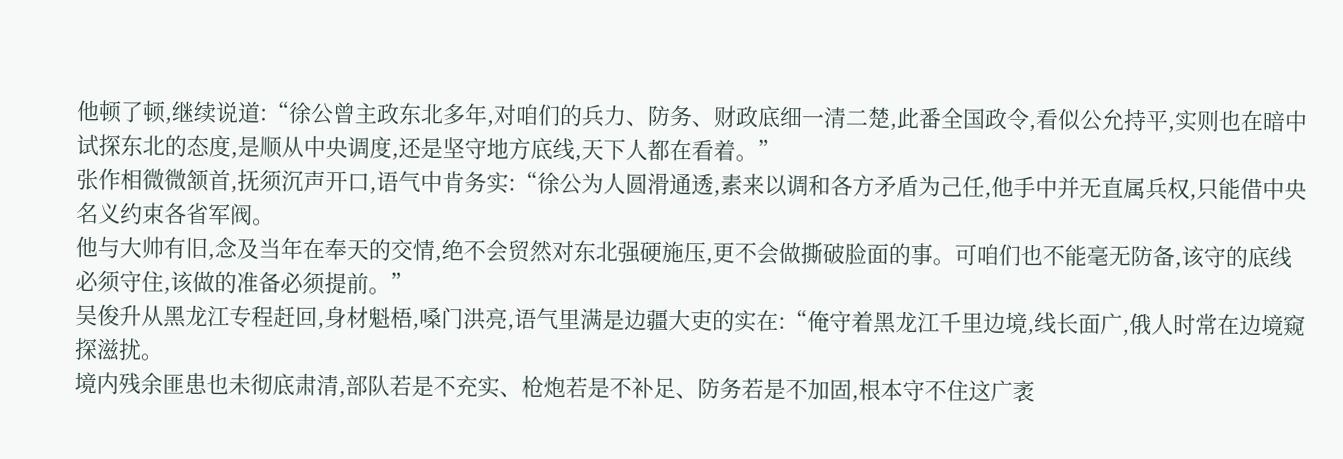他顿了顿,继续说道:“徐公曾主政东北多年,对咱们的兵力、防务、财政底细一清二楚,此番全国政令,看似公允持平,实则也在暗中试探东北的态度,是顺从中央调度,还是坚守地方底线,天下人都在看着。”
张作相微微颔首,抚须沉声开口,语气中肯务实:“徐公为人圆滑通透,素来以调和各方矛盾为己任,他手中并无直属兵权,只能借中央名义约束各省军阀。
他与大帅有旧,念及当年在奉天的交情,绝不会贸然对东北强硬施压,更不会做撕破脸面的事。可咱们也不能毫无防备,该守的底线必须守住,该做的准备必须提前。”
吴俊升从黑龙江专程赶回,身材魁梧,嗓门洪亮,语气里满是边疆大吏的实在:“俺守着黑龙江千里边境,线长面广,俄人时常在边境窥探滋扰。
境内残余匪患也未彻底肃清,部队若是不充实、枪炮若是不补足、防务若是不加固,根本守不住这广袤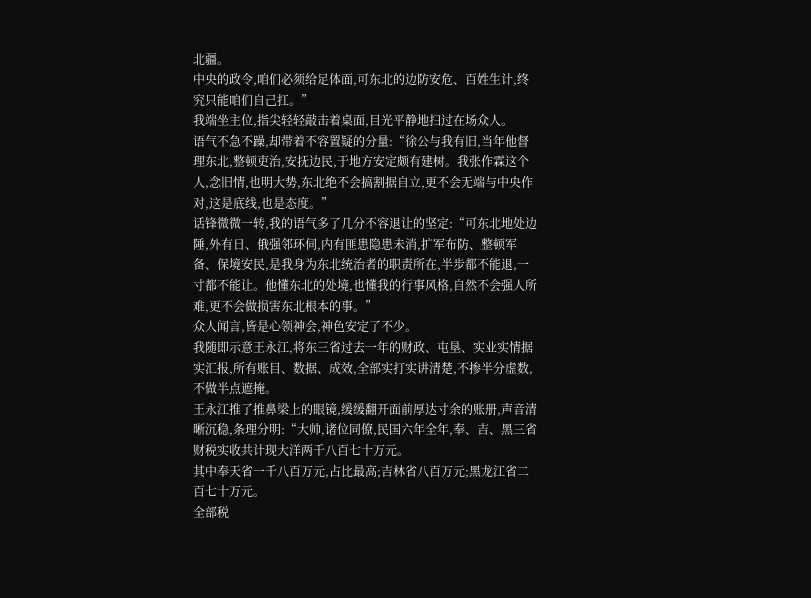北疆。
中央的政令,咱们必须给足体面,可东北的边防安危、百姓生计,终究只能咱们自己扛。”
我端坐主位,指尖轻轻敲击着桌面,目光平静地扫过在场众人。
语气不急不躁,却带着不容置疑的分量:“徐公与我有旧,当年他督理东北,整顿吏治,安抚边民,于地方安定颇有建树。我张作霖这个人,念旧情,也明大势,东北绝不会搞割据自立,更不会无端与中央作对,这是底线,也是态度。”
话锋微微一转,我的语气多了几分不容退让的坚定:“可东北地处边陲,外有日、俄强邻环伺,内有匪患隐患未消,扩军布防、整顿军备、保境安民,是我身为东北统治者的职责所在,半步都不能退,一寸都不能让。他懂东北的处境,也懂我的行事风格,自然不会强人所难,更不会做损害东北根本的事。”
众人闻言,皆是心领神会,神色安定了不少。
我随即示意王永江,将东三省过去一年的财政、屯垦、实业实情据实汇报,所有账目、数据、成效,全部实打实讲清楚,不掺半分虚数,不做半点遮掩。
王永江推了推鼻梁上的眼镜,缓缓翻开面前厚达寸余的账册,声音清晰沉稳,条理分明:“大帅,诸位同僚,民国六年全年,奉、吉、黑三省财税实收共计现大洋两千八百七十万元。
其中奉天省一千八百万元,占比最高;吉林省八百万元;黑龙江省二百七十万元。
全部税